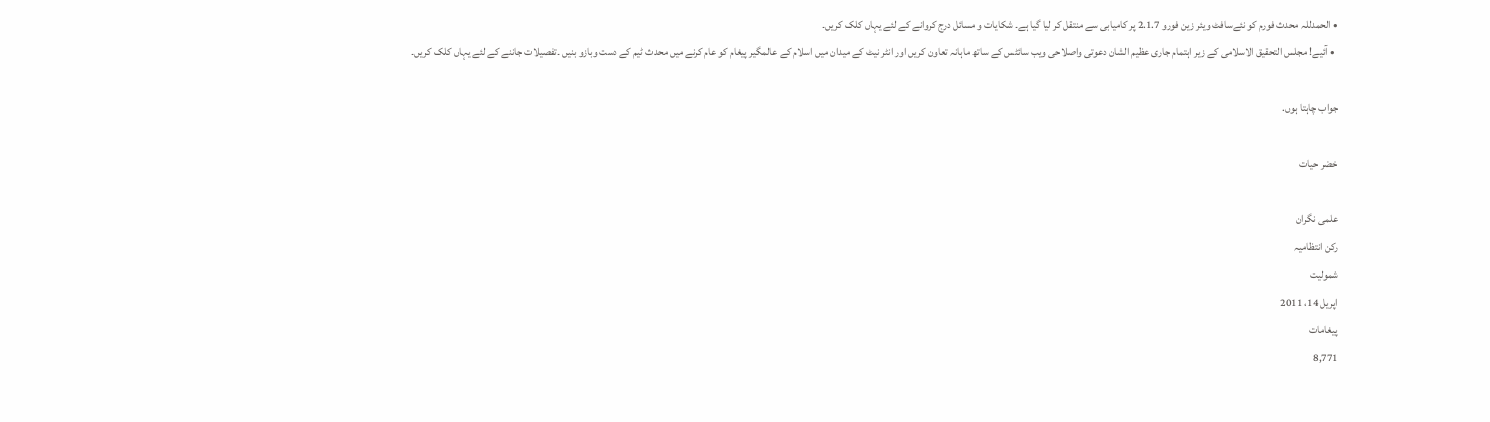• الحمدللہ محدث فورم کو نئےسافٹ ویئر زین فورو 2.1.7 پر کامیابی سے منتقل کر لیا گیا ہے۔ شکایات و مسائل درج کروانے کے لئے یہاں کلک کریں۔
  • آئیے! مجلس التحقیق الاسلامی کے زیر اہتمام جاری عظیم الشان دعوتی واصلاحی ویب سائٹس کے ساتھ ماہانہ تعاون کریں اور انٹر نیٹ کے میدان میں اسلام کے عالمگیر پیغام کو عام کرنے میں محدث ٹیم کے دست وبازو بنیں ۔تفصیلات جاننے کے لئے یہاں کلک کریں۔

جواب چاہتا ہوں.

خضر حیات

علمی نگران
رکن انتظامیہ
شمولیت
اپریل 14، 2011
پیغامات
8,771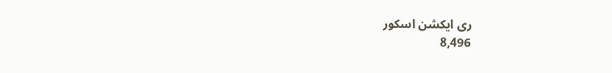ری ایکشن اسکور
8,496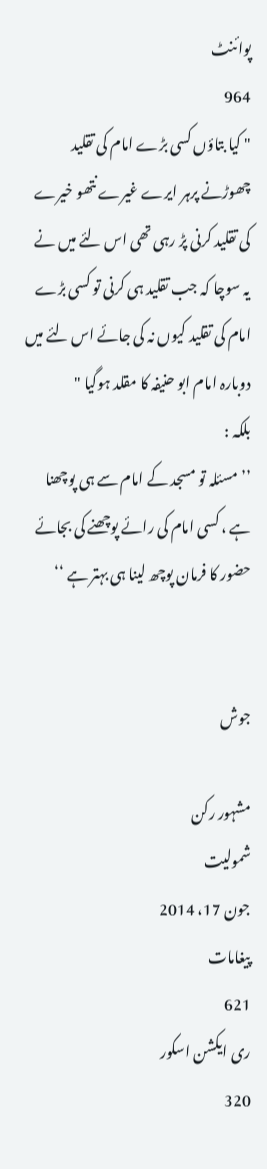پوائنٹ
964
" کیا بتاؤں کسی بڑے امام کی تقلید چھوڑنے پرہر ایرے غیرے نتھو خیرے کی تقلید کرنی پڑ رہی تھی اس لئے میں نے یہ سوچا کہ جب تقلید ہی کرنی تو کسی بڑے امام کی تقلید کیوں نہ کی جائے اس لئے میں دوبارہ امام ابو حنیفہ کا مقلد ہوگیا "
بلکہ :
’’مسئلہ تو مسجد کے امام سے ہی پوچھنا ہے ، کسی امام کی رائے پوچھنے کی بجائے حضور کا فرمان پوچھ لینا ہی بہتر ہے ‘‘


جوش

مشہور رکن
شمولیت
جون 17، 2014
پیغامات
621
ری ایکشن اسکور
320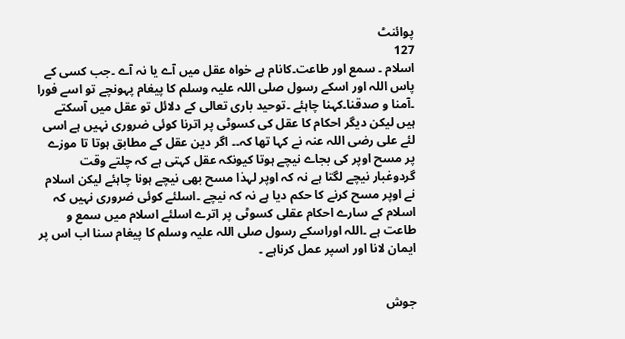پوائنٹ
127
اسلام ۔ سمع اور طاعت۔کانام ہے خواہ عقل میں آے یا نہ آے ۔جب کسی کے پاس اللہ اور اسکے رسول صلی اللہ علیہ وسلم کا پیغام پہونچے تو اسے فورا ۔آمنا و صدقنا۔کہنا چاہئے ۔توحید باری تعالی کے دلائل تو عقل میں آسکتے ہیں لیکن دیگر احکام کا عقل کی کسوٹی پر اترنا کوئی ضروری نہیں ہے اسی لئے علی رضی اللہ عنہ نے کہا تھا کہ۔۔ اگر دین عقل کے مطابق ہوتا تا موزے پر مسح اوپر کی بجاے نیچے ہوتا کیونکہ عقل کہتی ہے کہ چلتے وقت گردوغبار نیچے لگتا ہے نہ کہ اوپر لہذا مسح بھی نیچے ہونا چاہئے لیکن اسلام نے اوپر مسح کرنے کا حکم دیا ہے نہ کہ نیچے ۔اسلئے کوئی ضروری نہیں کہ اسلام کے سارے احکام عقلی کسوٹی پر اترے اسلئے اسلام میں سمع و طاعت ہے ۔اللہ اوراسکے رسول صلی اللہ علیہ وسلم کا پیغام سنا اب اس پر ایمان لانا اور اسپر عمل کرناہے ۔


جوش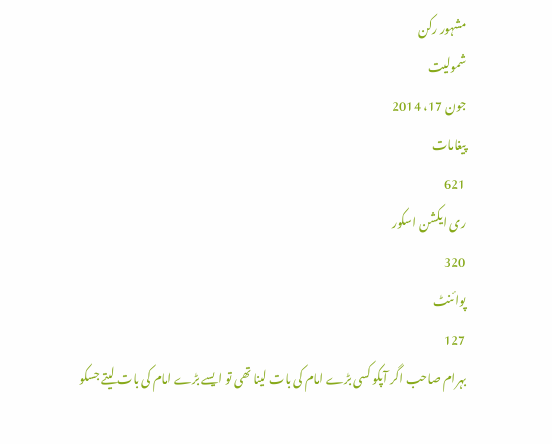مشہور رکن
شمولیت
جون 17، 2014
پیغامات
621
ری ایکشن اسکور
320
پوائنٹ
127
بہرام صاحب اگر آپکو کسی بڑے امام کی بات لینا تھی تو ایسے بڑے امام کی بات لیتے جسکو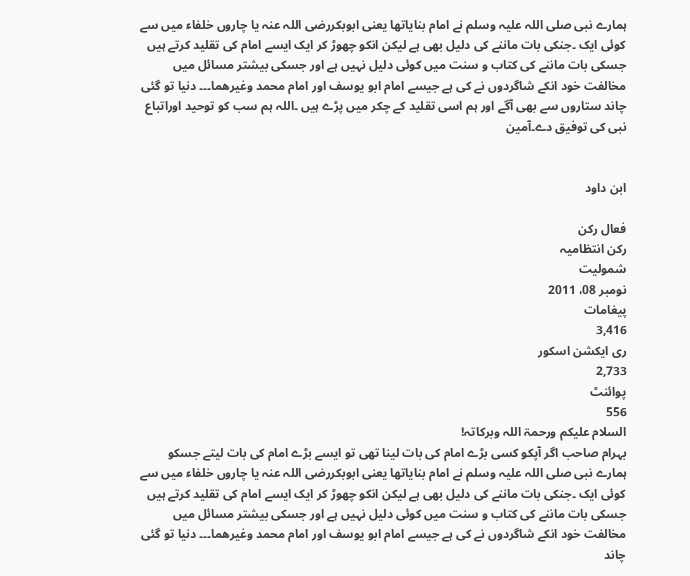ہمارے نبی صلی اللہ علیہ وسلم نے امام بنایاتھا یعنی ابوبکررضی اللہ عنہ یا چاروں خلفاء میں سے کوئی ایک ۔جنکی بات ماننے کی دلیل بھی ہے لیکن انکو چھوڑ کر ایک ایسے امام کی تقلید کرتے ہیں جسکی بات ماننے کی کتاب و سنت میں کوئی دلیل نہیں ہے اور جسکی بیشتر مسائل میں مخالفت خود انکے شاگردوں نے کی ہے جیسے امام ابو یوسف اور امام محمد وغیرھما۔۔۔ دنیا تو گئی چاند ستاروں سے بھی آگے اور ہم اسی تقلید کے چکر میں پڑے ہیں ۔اللہ ہم سب کو توحید اوراتباع نبی کی توفیق دے۔آمین


ابن داود

فعال رکن
رکن انتظامیہ
شمولیت
نومبر 08، 2011
پیغامات
3,416
ری ایکشن اسکور
2,733
پوائنٹ
556
السلام علیکم ورحمۃ اللہ وبرکاتہ!
بہرام صاحب اگر آپکو کسی بڑے امام کی بات لینا تھی تو ایسے بڑے امام کی بات لیتے جسکو ہمارے نبی صلی اللہ علیہ وسلم نے امام بنایاتھا یعنی ابوبکررضی اللہ عنہ یا چاروں خلفاء میں سے کوئی ایک ۔جنکی بات ماننے کی دلیل بھی ہے لیکن انکو چھوڑ کر ایک ایسے امام کی تقلید کرتے ہیں جسکی بات ماننے کی کتاب و سنت میں کوئی دلیل نہیں ہے اور جسکی بیشتر مسائل میں مخالفت خود انکے شاگردوں نے کی ہے جیسے امام ابو یوسف اور امام محمد وغیرھما۔۔۔ دنیا تو گئی چاند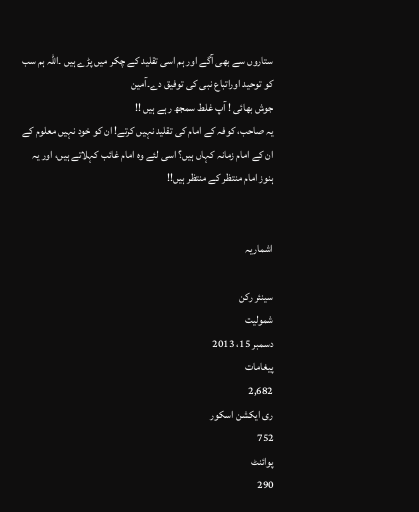ستاروں سے بھی آگے اور ہم اسی تقلید کے چکر میں پڑے ہیں ۔اللہ ہم سب کو توحید اوراتباع نبی کی توفیق دے۔آمین
جوش بھائی ! آپ غلط سمجھ رہے ہیں !!
یہ صاحب، کوفہ کے امام کی تقلید نہیں کرتے! ان کو خود نہیں معلوم کے ان کے امام زمانہ کہاں ہیں؟ اسی لئے وہ امام غائب کہلاتے ہیں، اور یہ ہنوز امام منتظر کے منتظر ہیں!!


اشماریہ

سینئر رکن
شمولیت
دسمبر 15، 2013
پیغامات
2,682
ری ایکشن اسکور
752
پوائنٹ
290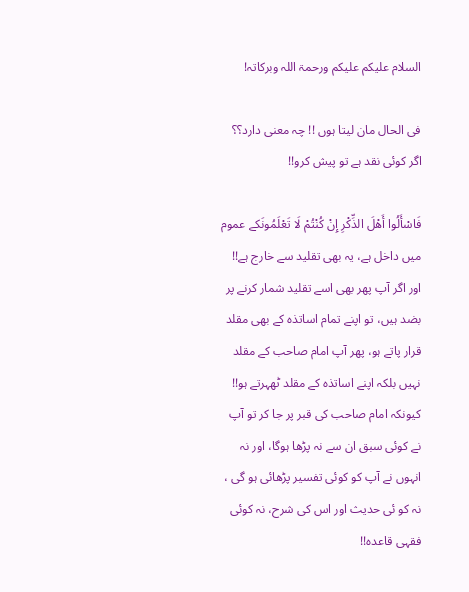السلام علیکم علیکم ورحمۃ اللہ وبرکاتہ!

فی الحال مان لیتا ہوں !! چہ معنی دارد؟؟ اگر کوئی نقد ہے تو پیش کرو!!

فَاسْأَلُوا أَهْلَ الذِّكْرِ إِنْ كُنْتُمْ لَا تَعْلَمُونَکے عموم میں داخل ہے، یہ بھی تقلید سے خارج ہے!!
اور اگر آپ پھر بھی اسے تقلید شمار کرنے پر بضد ہیں، تو اپنے تمام اساتذہ کے بھی مقلد قرار پاتے ہو، پھر آپ امام صاحب کے مقلد نہیں بلکہ اپنے اساتذہ کے مقلد ٹھہرتے ہو!! کیونکہ امام صاحب کی قبر پر جا کر تو آپ نے کوئی سبق ان سے نہ پڑھا ہوگا، اور نہ انہوں نے آپ کو کوئی تفسیر پڑھائی ہو گی ، نہ کو ئی حدیث اور اس کی شرح، نہ کوئی فقہی قاعدہ!!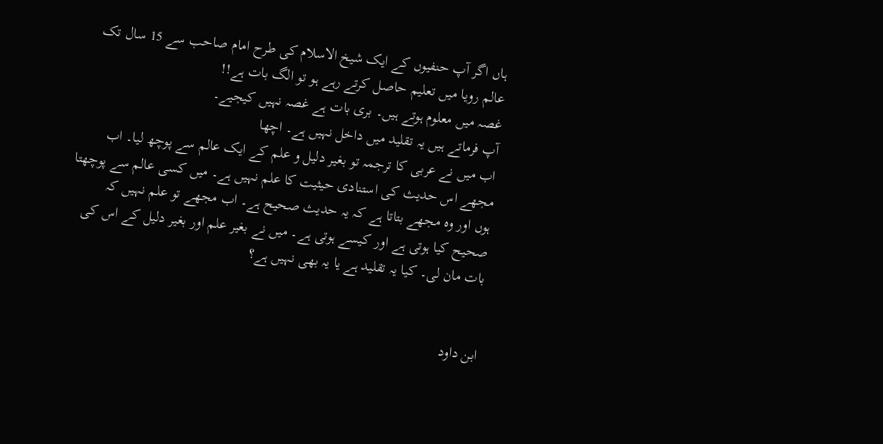ہاں اگر آپ حنفیوں کے ایک شیخ الاسلام کی طرح امام صاحب سے 15 سال تک عالم رویا میں تعلیم حاصل کرتے رہے ہو تو الگ بات ہے!!
غصہ میں معلوم ہوتے ہیں۔ بری بات ہے غصہ نہیں کیجیے۔
آپ فرماتے ہیں یہ تقلید میں داخل نہیں ہے۔ اچھا
اب میں نے عربی کا ترجمہ تو بغیر دلیل و علم کے ایک عالم سے پوچھ لیا۔ اب مجھے اس حدیث کی استنادی حیثیت کا علم نہیں ہے۔ میں کسی عالم سے پوچھتا ہوں اور وہ مجھے بتاتا ہے کہ یہ حدیث صحیح ہے۔ اب مجھے تو علم نہیں کہ صحیح کیا ہوتی ہے اور کیسے ہوتی ہے۔ میں نے بغیر علم اور بغیر دلیل کے اس کی بات مان لی۔ کیا یہ تقلید ہے یا یہ بھی نہیں ہے؟


ابن داود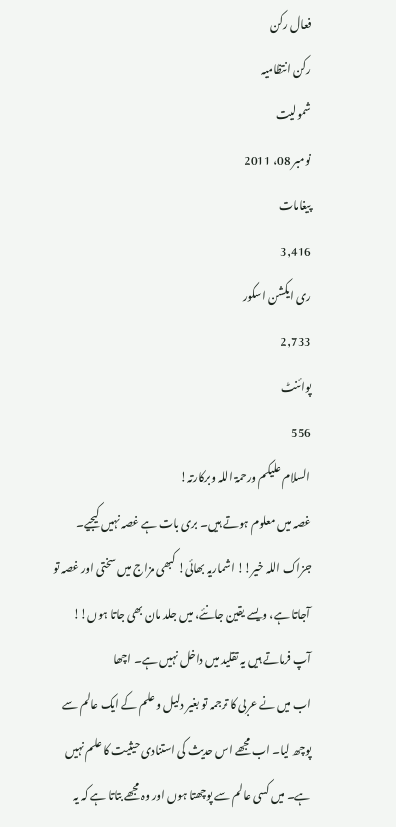فعال رکن
رکن انتظامیہ
شمولیت
نومبر 08، 2011
پیغامات
3,416
ری ایکشن اسکور
2,733
پوائنٹ
556
السلام علیکم ورحمۃ اللہ وبرکارتہ!
غصہ میں معلوم ہوتے ہیں۔ بری بات ہے غصہ نہیں کیجیے۔
جزاک اللہ خیر!! اشماریہ بھائی! کبھی مزاج میں سختی اور غصہ تو آجاتا ہے، ویسے یقین جانئے، میں جلد مان بھی جاتا ہوں!!
آپ فرماتے ہیں یہ تقلید میں داخل نہیں ہے۔ اچھا
اب میں نے عربی کا ترجمہ تو بغیر دلیل و علم کے ایک عالم سے پوچھ لیا۔ اب مجھے اس حدیث کی استنادی حیثیت کا علم نہیں ہے۔ میں کسی عالم سے پوچھتا ہوں اور وہ مجھے بتاتا ہے کہ یہ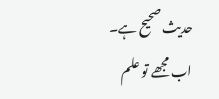حدیث صحیح ہے۔ اب مجھے تو علم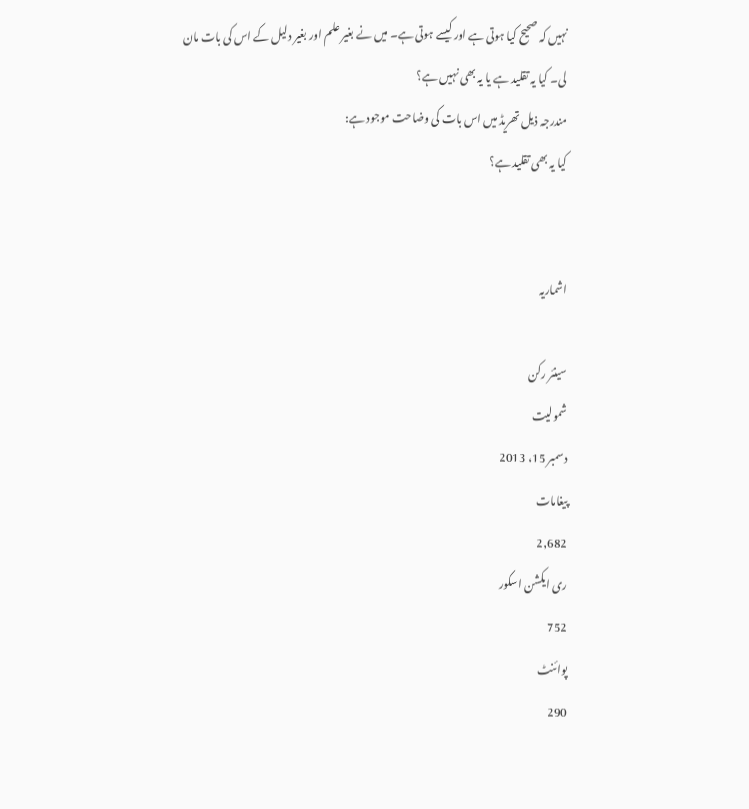نہیں کہ صحیح کیا ہوتی ہے اور کیسے ہوتی ہے۔ میں نے بغیر علم اور بغیر دلیل کے اس کی بات مان لی۔ کیا یہ تقلید ہے یا یہ بھی نہیں ہے؟
مندرجہ ذيل تھریڈ میں اس بات کی وضاحت موجود ہے:
کیا یہ بھی تقلید ہے؟


اشماریہ

سینئر رکن
شمولیت
دسمبر 15، 2013
پیغامات
2,682
ری ایکشن اسکور
752
پوائنٹ
290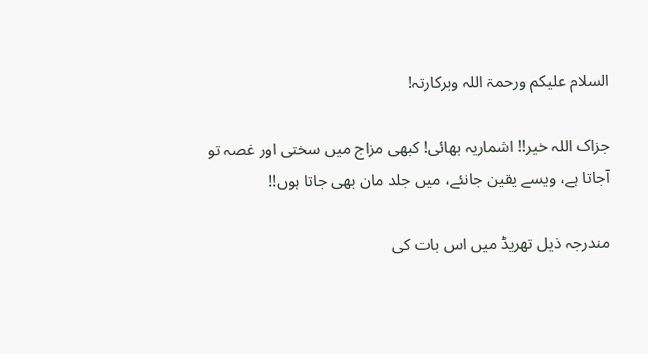السلام علیکم ورحمۃ اللہ وبرکارتہ!

جزاک اللہ خیر!! اشماریہ بھائی! کبھی مزاج میں سختی اور غصہ تو آجاتا ہے، ویسے یقین جانئے، میں جلد مان بھی جاتا ہوں!!

مندرجہ ذيل تھریڈ میں اس بات کی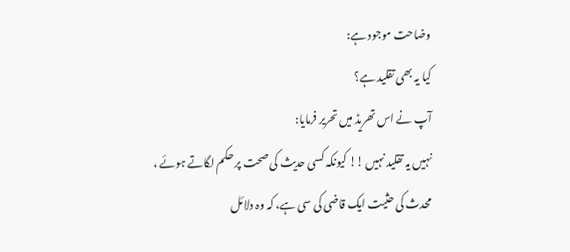وضاحت موجود ہے:
کیا یہ بھی تقلید ہے؟
آپ نے اس تھریڈ میں تحریر فرمایا:
نہیں یہ تقلید نہیں !! کیونکہ کسی حدیث کی صحت پر حکم لگاتے ہوئے ، محدث کی حثیت ایک قاضی کی سی ہے، کہ وہ دلائل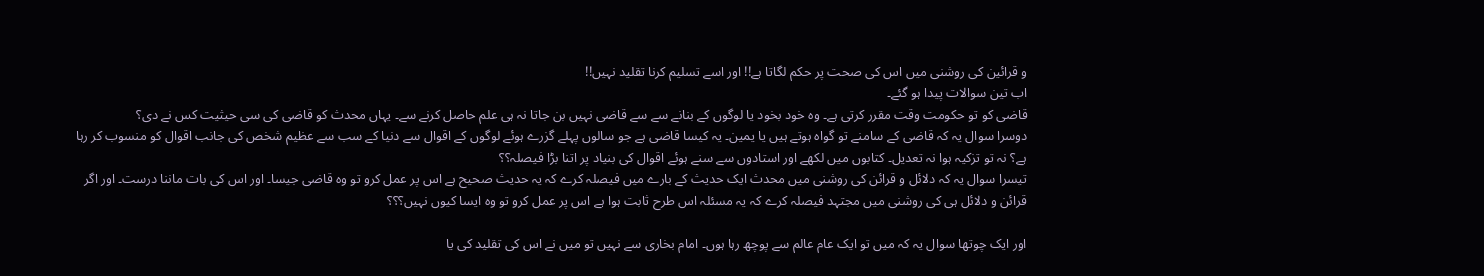و قرائین کی روشنی میں اس کی صحت پر حکم لگاتا ہے!! اور اسے تسلیم کرنا تقلید نہیں!!
اب تین سوالات پیدا ہو گئے۔
قاضی کو تو حکومت وقت مقرر کرتی ہے۔ وہ خود بخود یا لوگوں کے بنانے سے سے قاضی نہیں بن جاتا نہ ہی علم حاصل کرنے سے۔ یہاں محدث کو قاضی کی سی حیثیت کس نے دی؟
دوسرا سوال یہ کہ قاضی کے سامنے تو گواہ ہوتے ہیں یا یمین۔ یہ کیسا قاضی ہے جو سالوں پہلے گزرے ہوئے لوگوں کے اقوال سے دنیا کے سب سے عظیم شخص کی جانب اقوال کو منسوب کر رہا ہے؟ نہ تو تزکیہ ہوا نہ تعدیل۔ کتابوں میں لکھے اور استادوں سے سنے ہوئے اقوال کی بنیاد پر اتنا بڑا فیصلہ؟؟
تیسرا سوال یہ کہ دلائل و قرائن کی روشنی میں محدث ایک حدیث کے بارے میں فیصلہ کرے کہ یہ حدیث صحیح ہے اس پر عمل کرو تو وہ قاضی جیسا۔ اور اس کی بات ماننا درست۔ اور اگر قرائن و دلائل ہی کی روشنی میں مجتہد فیصلہ کرے کہ یہ مسئلہ اس طرح ثابت ہوا ہے اس پر عمل کرو تو وہ ایسا کیوں نہیں؟؟؟

اور ایک چوتھا سوال یہ کہ میں تو ایک عام عالم سے پوچھ رہا ہوں۔ امام بخاری سے نہیں تو میں نے اس کی تقلید کی یا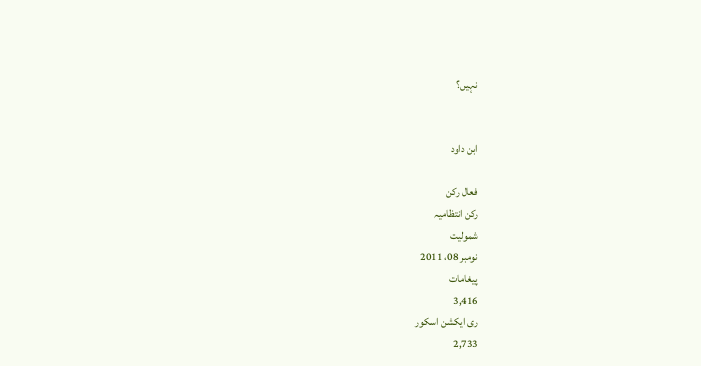نہیں؟


ابن داود

فعال رکن
رکن انتظامیہ
شمولیت
نومبر 08، 2011
پیغامات
3,416
ری ایکشن اسکور
2,733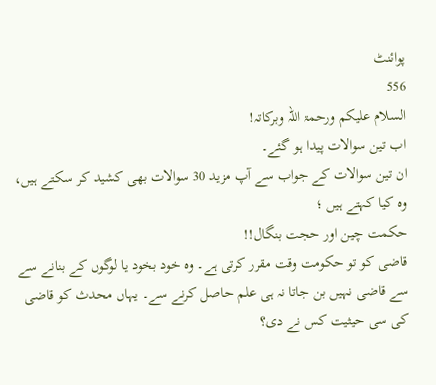پوائنٹ
556
السلام علیکم ورحمۃ اللہ وبرکاتہ!
اب تین سوالات پیدا ہو گئے۔
ان تین سوالات کے جواب سے آپ مزید 30 سوالات بھی کشید کر سکتے ہیں، وہ کیا کہتے ہیں ؛
حکمت چین اور حجت بنگال!!
قاضی کو تو حکومت وقت مقرر کرتی ہے۔ وہ خود بخود یا لوگوں کے بنانے سے سے قاضی نہیں بن جاتا نہ ہی علم حاصل کرنے سے۔ یہاں محدث کو قاضی کی سی حیثیت کس نے دی؟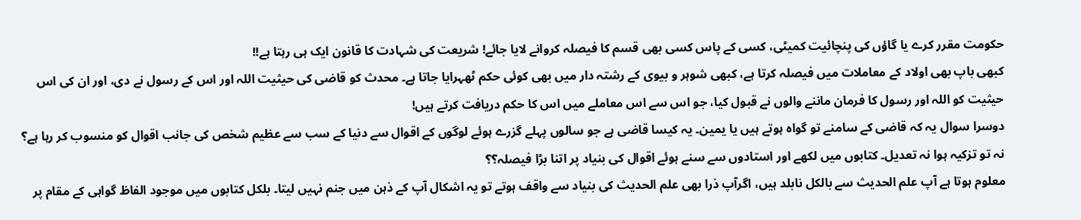حکومت مقرر کرے یا گاؤں کی پنچائیت کمیٹی، کسی کے پاس کسی بھی قسم کا فیصلہ کروانے لایا جائے! شریعت کی شہادت کا قانون ایک ہی رہتا ہے!!
کبھی باپ بھی اولاد کے معاملات میں فیصلہ کرتا ہے، کبھی شوہر و بیوی کے رشتہ دار میں بھی کوئی حکم ٹھہرایا جاتا ہے۔ محدث کو قاضی کی حیثیت اللہ اور اس کے رسول نے دی، اور ان کی اس حیثیت کو اللہ اور رسول کا فرمان ماننے والوں نے قبول کیا، جو اس سے اس معاملے میں اس کا حکم دریافت کرتے ہیں!
دوسرا سوال یہ کہ قاضی کے سامنے تو گواہ ہوتے ہیں یا یمین۔ یہ کیسا قاضی ہے جو سالوں پہلے گزرے ہوئے لوگوں کے اقوال سے دنیا کے سب سے عظیم شخص کی جانب اقوال کو منسوب کر رہا ہے؟ نہ تو تزکیہ ہوا نہ تعدیل۔ کتابوں میں لکھے اور استادوں سے سنے ہوئے اقوال کی بنیاد پر اتنا بڑا فیصلہ؟؟
معلوم ہوتا ہے آپ علم الحدیث سے بالکل نابلد ہیں، اگرآپ ذرا بھی علم الحدیث کی بنیاد سے واقف ہوتے تو یہ اشکال آپ کے ذہن میں جنم نہیں لیتا۔ بلکل کتابوں میں موجود الفاظ گواہی کے مقام پر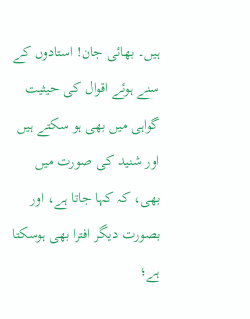ہیں۔ بھائی جان! استادوں کے سنے ہوئے اقوال کی حیثیت گواہی میں بھی ہو سکتے ہیں اور شنيد کی صورت میں بھی، کہ کہا جاتا ہے، اور بصورت دیگر افترا بھی ہوسکتا ہے؛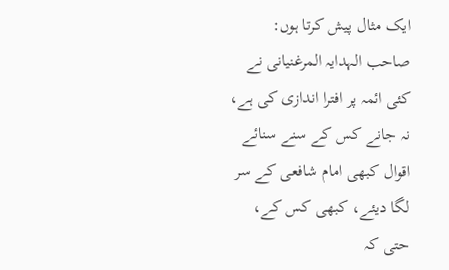ایک مثال پیش کرتا ہوں:
صاحب الہدایہ المرغنیانی نے کئی ائمہ پر افترا اندازی کی ہے، نہ جانے کس کے سنے سنائے اقوال کبھی امام شافعی کے سر لگا دیئے، کبھی کس کے، حتی کہ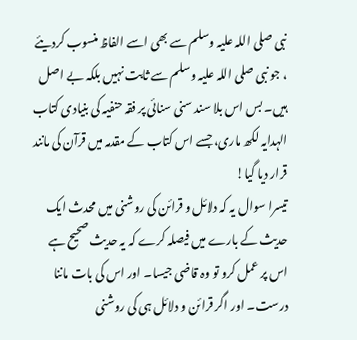نبی صلی اللہ علیہ وسلم سے بھی اسے الفاظ منسوب کردیئے ، جو نبی صلی اللہ علیہ وسلم سے ثابت نہیں بلکہ بے اصل ہیں۔ بس اس بلا سند سنی سنائی پر فقہ حنفیہ کی بنیادی کتاب الہدایہ لکھ ماری، جسے اس کتاب کے مقدمہ میں قرآن کی مانند قرار دیا گیا!
تیسرا سوال یہ کہ دلائل و قرائن کی روشنی میں محدث ایک حدیث کے بارے میں فیصلہ کرے کہ یہ حدیث صحیح ہے اس پر عمل کرو تو وہ قاضی جیسا۔ اور اس کی بات ماننا درست۔ اور اگر قرائن و دلائل ہی کی روشنی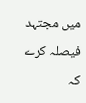میں مجتہد فیصلہ کرے کہ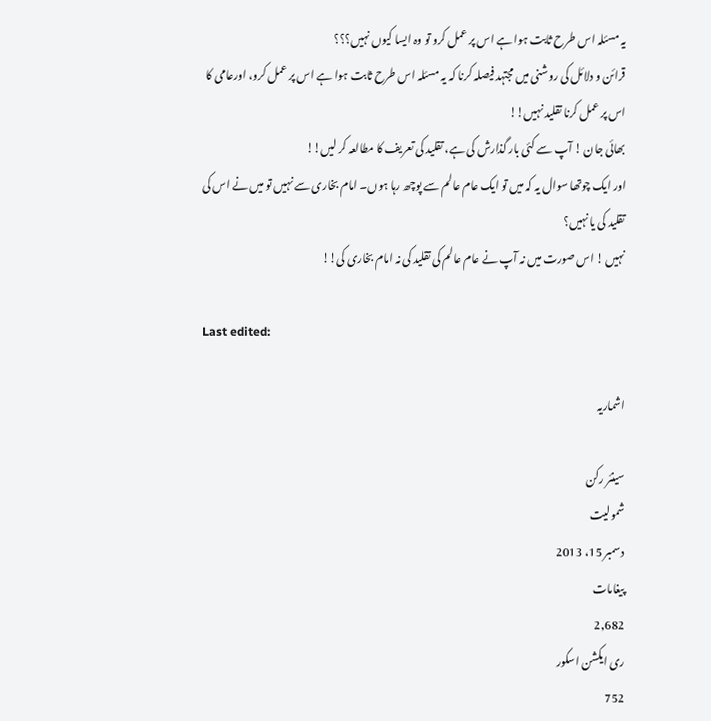یہ مسئلہ اس طرح ثابت ہوا ہے اس پر عمل کرو تو وہ ایسا کیوں نہیں؟؟؟
قرائن و دلائل کی روشنی میں مجتہد فیصلہ کرنا کہ یہ مسئلہ اس طرح ثابت ہوا ہے اس پر عمل کرو، اورعامی کا اس پر عمل کرنا تقلید نہیں!!
بھائی جان ! آپ سے کئی بار گذارش کی ہے، تقلید کی تعریف کا مطالعہ کر لیں!!
اور ایک چوتھا سوال یہ کہ میں تو ایک عام عالم سے پوچھ رہا ہوں۔ امام بخاری سے نہیں تو میں نے اس کی تقلید کی یا نہیں؟
نہیں ! اس صورت میں نہ آپ نے عام عالم کی تقلید کی نہ امام بخاری کی!!

Last edited:

اشماریہ

سینئر رکن
شمولیت
دسمبر 15، 2013
پیغامات
2,682
ری ایکشن اسکور
752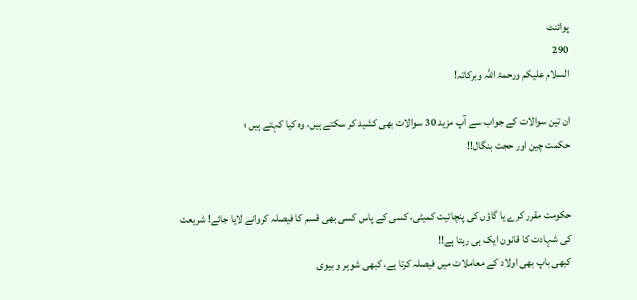پوائنٹ
290
السلام علیکم ورحمۃ اللہ وبرکاتہ!

ان تین سوالات کے جواب سے آپ مزید 30 سوالات بھی کشید کر سکتے ہیں، وہ کیا کہتے ہیں ؛
حکمت چین اور حجت بنگال!!


حکومت مقرر کرے یا گاؤں کی پنچائیت کمیٹی، کسی کے پاس کسی بھی قسم کا فیصلہ کروانے لایا جائے! شریعت کی شہادت کا قانون ایک ہی رہتا ہے!!
کبھی باپ بھی اولاد کے معاملات میں فیصلہ کرتا ہے، کبھی شوہر و بیوی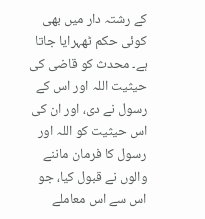کے رشتہ دار میں بھی کوئی حکم ٹھہرایا جاتا ہے۔ محدث کو قاضی کی حیثیت اللہ اور اس کے رسول نے دی، اور ان کی اس حیثیت کو اللہ اور رسول کا فرمان ماننے والوں نے قبول کیا، جو اس سے اس معاملے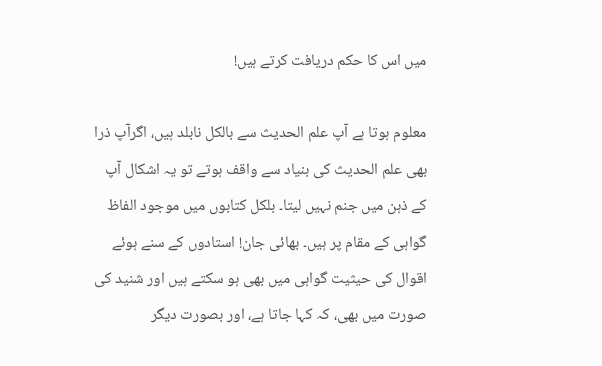میں اس کا حکم دریافت کرتے ہیں!

معلوم ہوتا ہے آپ علم الحدیث سے بالکل نابلد ہیں، اگرآپ ذرا بھی علم الحدیث کی بنیاد سے واقف ہوتے تو یہ اشکال آپ کے ذہن میں جنم نہیں لیتا۔ بلکل کتابوں میں موجود الفاظ گواہی کے مقام پر ہیں۔ بھائی جان! استادوں کے سنے ہوئے اقوال کی حیثیت گواہی میں بھی ہو سکتے ہیں اور شنيد کی صورت میں بھی، کہ کہا جاتا ہے، اور بصورت دیگر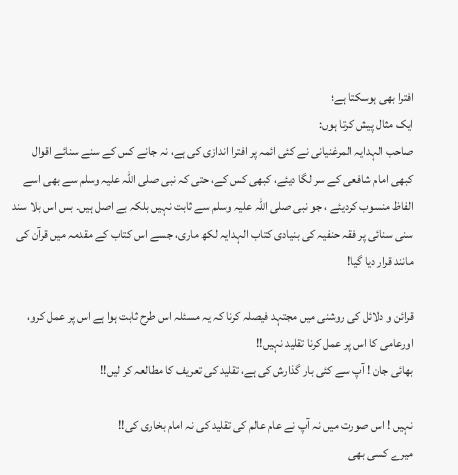افترا بھی ہوسکتا ہے؛
ایک مثال پیش کرتا ہوں:
صاحب الہدایہ المرغنیانی نے کئی ائمہ پر افترا اندازی کی ہے، نہ جانے کس کے سنے سنائے اقوال کبھی امام شافعی کے سر لگا دیئے، کبھی کس کے، حتی کہ نبی صلی اللہ علیہ وسلم سے بھی اسے الفاظ منسوب کردیئے ، جو نبی صلی اللہ علیہ وسلم سے ثابت نہیں بلکہ بے اصل ہیں۔ بس اس بلا سند سنی سنائی پر فقہ حنفیہ کی بنیادی کتاب الہدایہ لکھ ماری، جسے اس کتاب کے مقدمہ میں قرآن کی مانند قرار دیا گیا!

قرائن و دلائل کی روشنی میں مجتہد فیصلہ کرنا کہ یہ مسئلہ اس طرح ثابت ہوا ہے اس پر عمل کرو، اورعامی کا اس پر عمل کرنا تقلید نہیں!!
بھائی جان ! آپ سے کئی بار گذارش کی ہے، تقلید کی تعریف کا مطالعہ کر لیں!!

نہیں ! اس صورت میں نہ آپ نے عام عالم کی تقلید کی نہ امام بخاری کی!!
میرے کسی بھی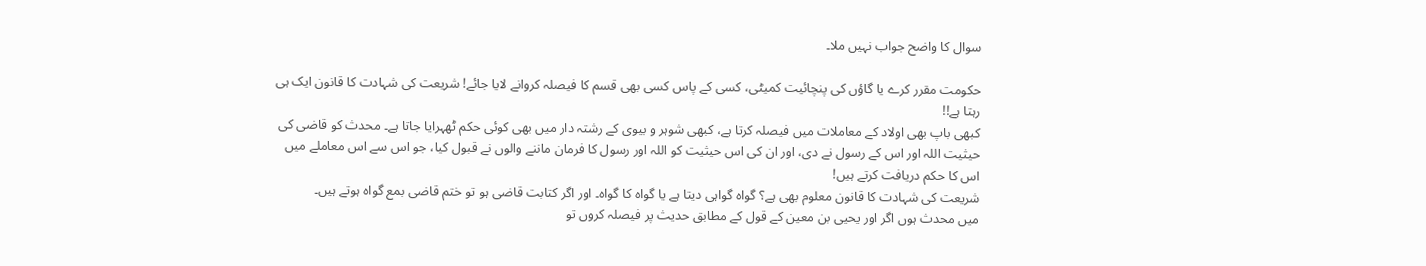سوال کا واضح جواب نہیں ملا۔

حکومت مقرر کرے یا گاؤں کی پنچائیت کمیٹی، کسی کے پاس کسی بھی قسم کا فیصلہ کروانے لایا جائے! شریعت کی شہادت کا قانون ایک ہی رہتا ہے!!
کبھی باپ بھی اولاد کے معاملات میں فیصلہ کرتا ہے، کبھی شوہر و بیوی کے رشتہ دار میں بھی کوئی حکم ٹھہرایا جاتا ہے۔ محدث کو قاضی کی حیثیت اللہ اور اس کے رسول نے دی، اور ان کی اس حیثیت کو اللہ اور رسول کا فرمان ماننے والوں نے قبول کیا، جو اس سے اس معاملے میں اس کا حکم دریافت کرتے ہیں!
شریعت کی شہادت کا قانون معلوم بھی ہے؟ گواہ گواہی دیتا ہے یا گواہ کا گواہ۔ اور اگر کتابت قاضی ہو تو ختم قاضی بمع گواہ ہوتے ہیں۔
میں محدث ہوں اگر اور یحیی بن معین کے قول کے مطابق حدیث پر فیصلہ کروں تو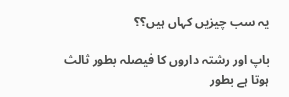یہ سب چیزیں کہاں ہیں؟؟

باپ اور رشتہ داروں کا فیصلہ بطور ثالث ہوتا ہے بطور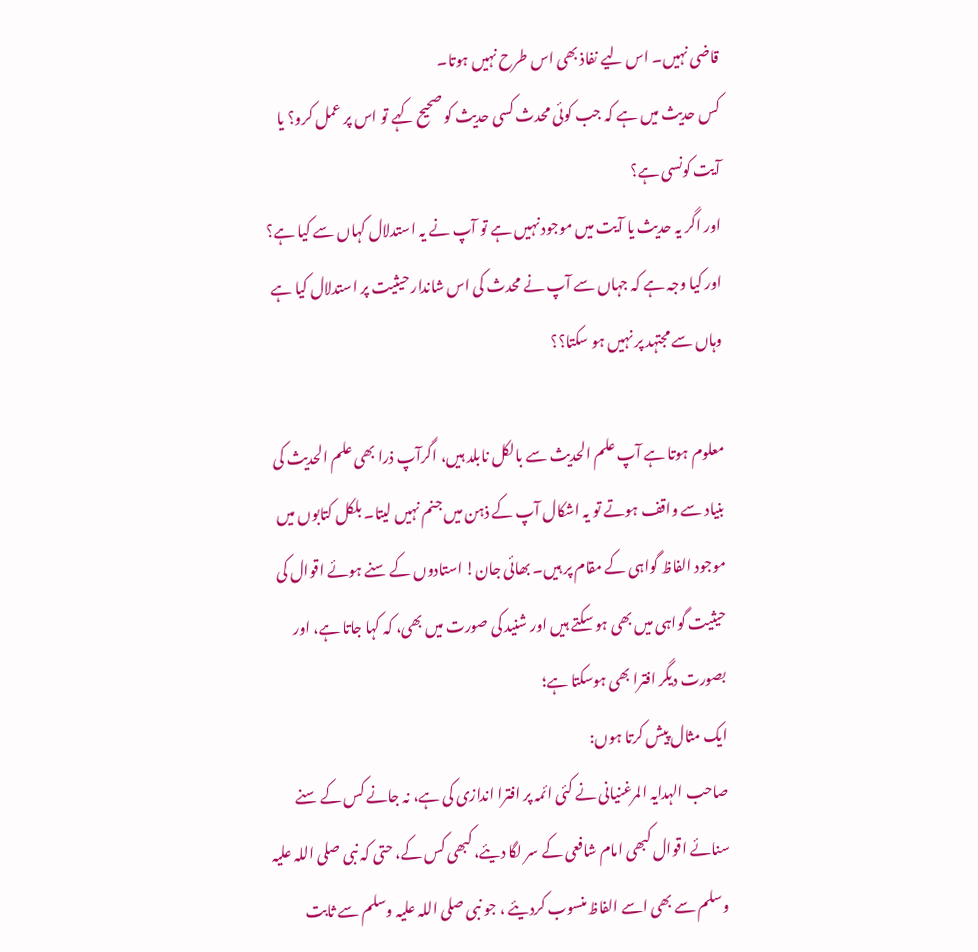قاضی نہیں۔ اس لیے نفاذ بھی اس طرح نہیں ہوتا۔
کس حدیث میں ہے کہ جب کوئی محدث کسی حدیث کو صحیح کہے تو اس پر عمل کرو؟ یا آیت کونسی ہے؟
اور اگر یہ حدیث یا آیت میں موجود نہیں ہے تو آپ نے یہ استدلال کہاں سے کیا ہے؟ اور کیا وجہ ہے کہ جہاں سے آپ نے محدث کی اس شاندار حیثیت پر استدلال کیا ہے وہاں سے مجتہد پر نہیں ہو سکتا؟؟

معلوم ہوتا ہے آپ علم الحدیث سے بالکل نابلد ہیں، اگرآپ ذرا بھی علم الحدیث کی بنیاد سے واقف ہوتے تو یہ اشکال آپ کے ذہن میں جنم نہیں لیتا۔ بلکل کتابوں میں موجود الفاظ گواہی کے مقام پر ہیں۔ بھائی جان! استادوں کے سنے ہوئے اقوال کی حیثیت گواہی میں بھی ہو سکتے ہیں اور شنيد کی صورت میں بھی، کہ کہا جاتا ہے، اور بصورت دیگر افترا بھی ہوسکتا ہے؛
ایک مثال پیش کرتا ہوں:
صاحب الہدایہ المرغنیانی نے کئی ائمہ پر افترا اندازی کی ہے، نہ جانے کس کے سنے سنائے اقوال کبھی امام شافعی کے سر لگا دیئے، کبھی کس کے، حتی کہ نبی صلی اللہ علیہ وسلم سے بھی اسے الفاظ منسوب کردیئے ، جو نبی صلی اللہ علیہ وسلم سے ثابت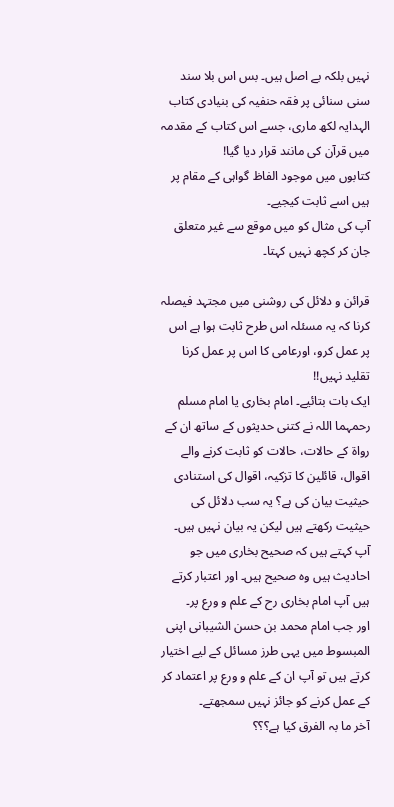نہیں بلکہ بے اصل ہیں۔ بس اس بلا سند سنی سنائی پر فقہ حنفیہ کی بنیادی کتاب الہدایہ لکھ ماری، جسے اس کتاب کے مقدمہ میں قرآن کی مانند قرار دیا گیا!
کتابوں میں موجود الفاظ گواہی کے مقام پر ہیں اسے ثابت کیجیے۔
آپ کی مثال کو میں موقع سے غیر متعلق جان کر کچھ نہیں کہتا۔

قرائن و دلائل کی روشنی میں مجتہد فیصلہ کرنا کہ یہ مسئلہ اس طرح ثابت ہوا ہے اس پر عمل کرو، اورعامی کا اس پر عمل کرنا تقلید نہیں!!
ایک بات بتائیے۔ امام بخاری یا امام مسلم رحمہما اللہ نے کتنی حدیثوں کے ساتھ ان کے رواۃ کے حالات، حالات کو ثابت کرنے والے اقوال، قائلین کا تزکیہ، اقوال کی استنادی حیثیت بیان کی ہے؟ یہ سب دلائل کی حیثیت رکھتے ہیں لیکن یہ بیان نہیں ہیں۔ آپ کہتے ہیں کہ صحیح بخاری میں جو احادیث ہیں وہ صحیح ہیں۔ اور اعتبار کرتے ہیں آپ امام بخاری رح کے علم و ورع پر۔
اور جب امام محمد بن حسن الشیبانی اپنی المبسوط میں یہی طرز مسائل کے لیے اختیار کرتے ہیں تو آپ ان کے علم و ورع پر اعتماد کر کے عمل کرنے کو جائز نہیں سمجھتے۔
آخر ما بہ الفرق کیا ہے؟؟؟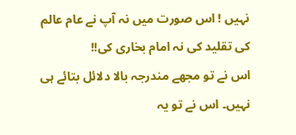نہیں ! اس صورت میں نہ آپ نے عام عالم کی تقلید کی نہ امام بخاری کی!!
اس نے تو مجھے مندرجہ بالا دلائل بتائے ہی نہیں۔ اس نے تو یہ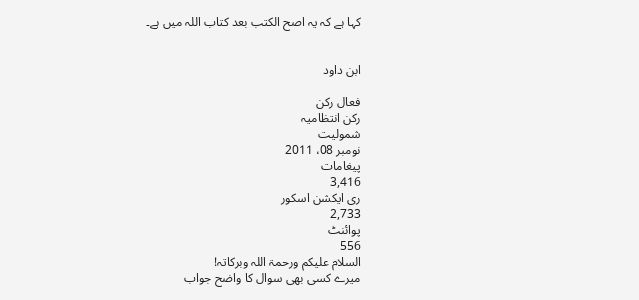کہا ہے کہ یہ اصح الکتب بعد کتاب اللہ میں ہے۔


ابن داود

فعال رکن
رکن انتظامیہ
شمولیت
نومبر 08، 2011
پیغامات
3,416
ری ایکشن اسکور
2,733
پوائنٹ
556
السلام علیکم ورحمۃ اللہ وبرکاتہ!
میرے کسی بھی سوال کا واضح جواب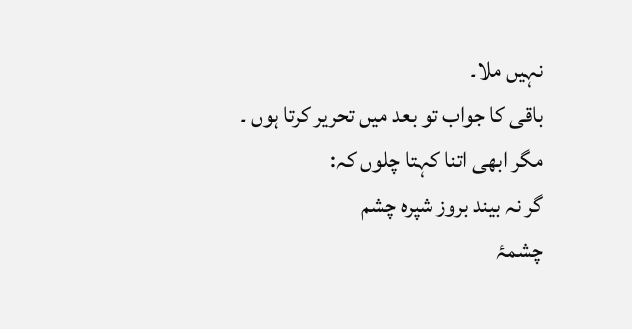نہیں ملا۔
باقی کا جواب تو بعد میں تحریر کرتا ہوں ۔ مگر ابھی اتنا کہتا چلوں کہ:
گر نہ بیند بروز شپرہ چشم
چشمۂ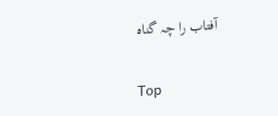آفتاب را چہ گناہ

Top